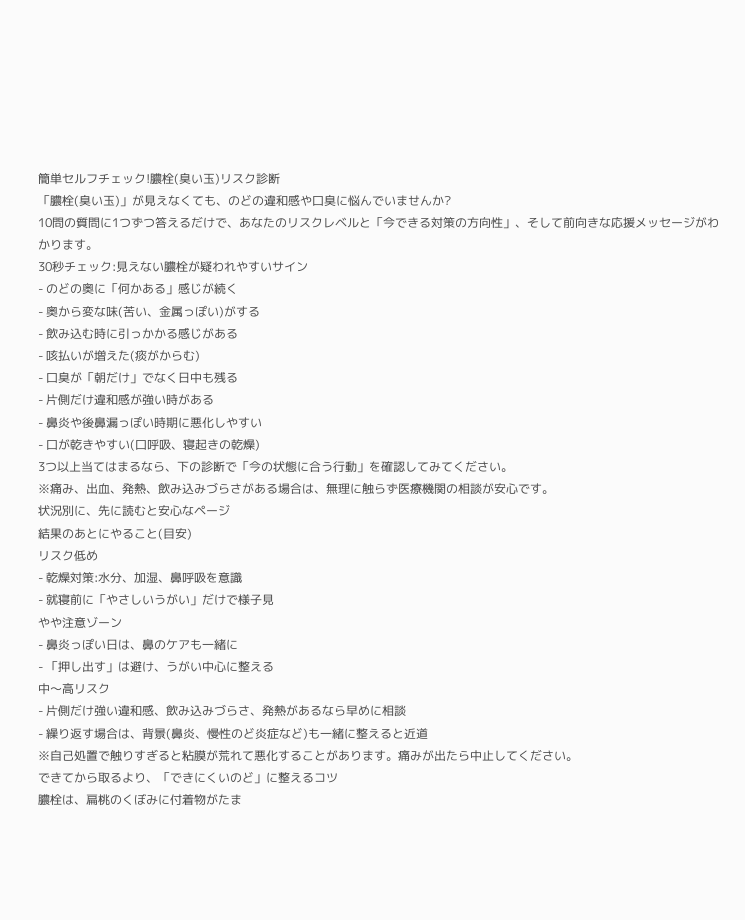簡単セルフチェック!膿栓(臭い玉)リスク診断
「膿栓(臭い玉)」が見えなくても、のどの違和感や口臭に悩んでいませんか?
10問の質問に1つずつ答えるだけで、あなたのリスクレベルと「今できる対策の方向性」、そして前向きな応援メッセージがわかります。
30秒チェック:見えない膿栓が疑われやすいサイン
- のどの奥に「何かある」感じが続く
- 奥から変な味(苦い、金属っぽい)がする
- 飲み込む時に引っかかる感じがある
- 咳払いが増えた(痰がからむ)
- 口臭が「朝だけ」でなく日中も残る
- 片側だけ違和感が強い時がある
- 鼻炎や後鼻漏っぽい時期に悪化しやすい
- 口が乾きやすい(口呼吸、寝起きの乾燥)
3つ以上当てはまるなら、下の診断で「今の状態に合う行動」を確認してみてください。
※痛み、出血、発熱、飲み込みづらさがある場合は、無理に触らず医療機関の相談が安心です。
状況別に、先に読むと安心なページ
結果のあとにやること(目安)
リスク低め
- 乾燥対策:水分、加湿、鼻呼吸を意識
- 就寝前に「やさしいうがい」だけで様子見
やや注意ゾーン
- 鼻炎っぽい日は、鼻のケアも一緒に
- 「押し出す」は避け、うがい中心に整える
中〜高リスク
- 片側だけ強い違和感、飲み込みづらさ、発熱があるなら早めに相談
- 繰り返す場合は、背景(鼻炎、慢性のど炎症など)も一緒に整えると近道
※自己処置で触りすぎると粘膜が荒れて悪化することがあります。痛みが出たら中止してください。
できてから取るより、「できにくいのど」に整えるコツ
膿栓は、扁桃のくぼみに付着物がたま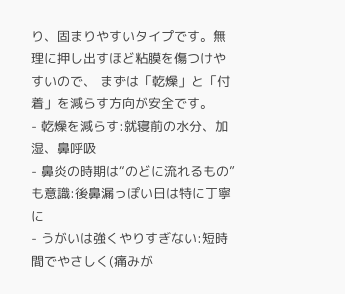り、固まりやすいタイプです。無理に押し出すほど粘膜を傷つけやすいので、 まずは「乾燥」と「付着」を減らす方向が安全です。
- 乾燥を減らす:就寝前の水分、加湿、鼻呼吸
- 鼻炎の時期は“のどに流れるもの”も意識:後鼻漏っぽい日は特に丁寧に
- うがいは強くやりすぎない:短時間でやさしく(痛みが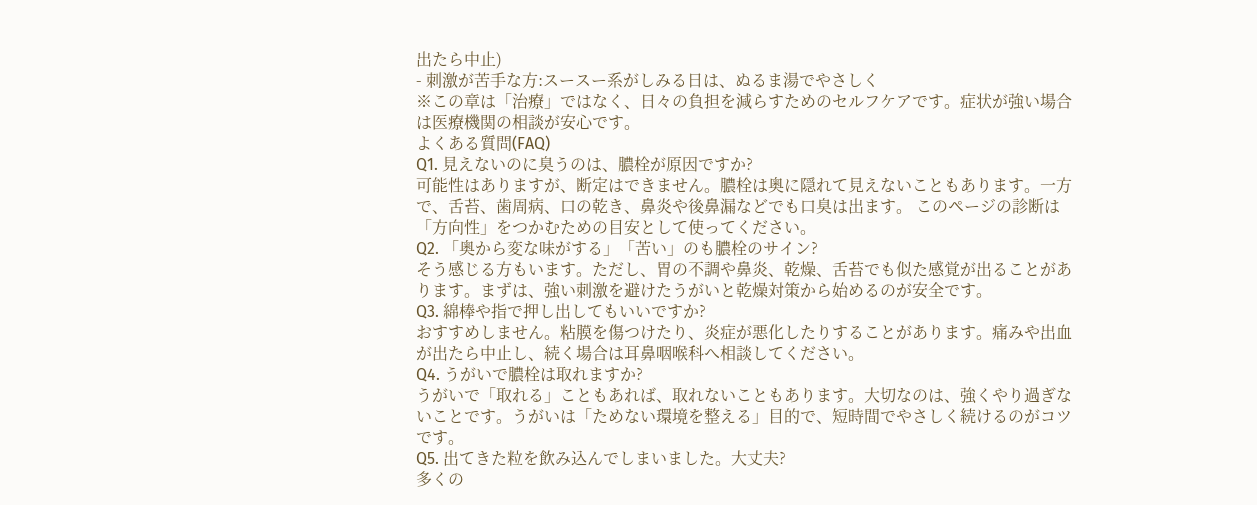出たら中止)
- 刺激が苦手な方:スースー系がしみる日は、ぬるま湯でやさしく
※この章は「治療」ではなく、日々の負担を減らすためのセルフケアです。症状が強い場合は医療機関の相談が安心です。
よくある質問(FAQ)
Q1. 見えないのに臭うのは、膿栓が原因ですか?
可能性はありますが、断定はできません。膿栓は奥に隠れて見えないこともあります。一方で、舌苔、歯周病、口の乾き、鼻炎や後鼻漏などでも口臭は出ます。 このページの診断は「方向性」をつかむための目安として使ってください。
Q2. 「奥から変な味がする」「苦い」のも膿栓のサイン?
そう感じる方もいます。ただし、胃の不調や鼻炎、乾燥、舌苔でも似た感覚が出ることがあります。まずは、強い刺激を避けたうがいと乾燥対策から始めるのが安全です。
Q3. 綿棒や指で押し出してもいいですか?
おすすめしません。粘膜を傷つけたり、炎症が悪化したりすることがあります。痛みや出血が出たら中止し、続く場合は耳鼻咽喉科へ相談してください。
Q4. うがいで膿栓は取れますか?
うがいで「取れる」こともあれば、取れないこともあります。大切なのは、強くやり過ぎないことです。うがいは「ためない環境を整える」目的で、短時間でやさしく続けるのがコツです。
Q5. 出てきた粒を飲み込んでしまいました。大丈夫?
多くの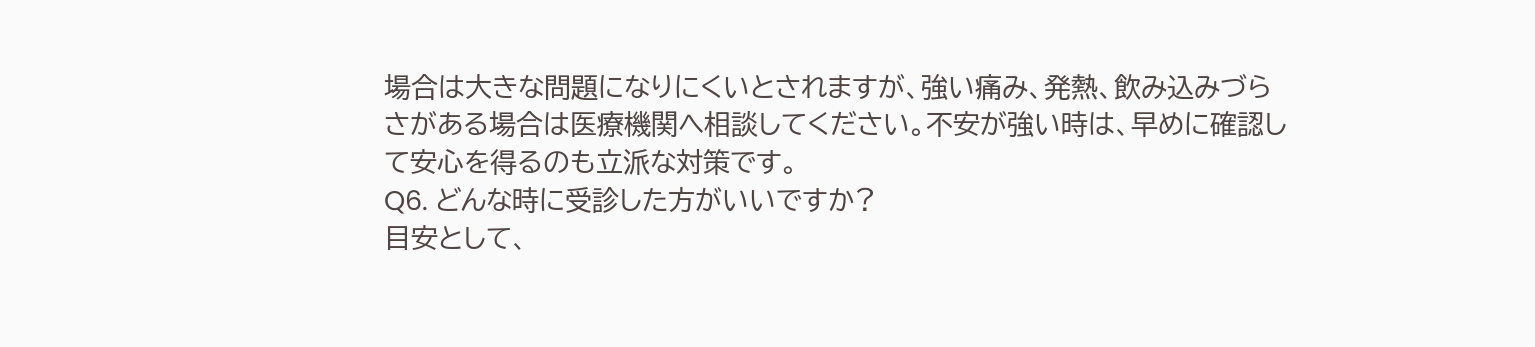場合は大きな問題になりにくいとされますが、強い痛み、発熱、飲み込みづらさがある場合は医療機関へ相談してください。不安が強い時は、早めに確認して安心を得るのも立派な対策です。
Q6. どんな時に受診した方がいいですか?
目安として、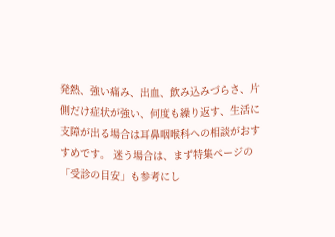発熱、強い痛み、出血、飲み込みづらさ、片側だけ症状が強い、何度も繰り返す、生活に支障が出る場合は耳鼻咽喉科への相談がおすすめです。 迷う場合は、まず特集ページの「受診の目安」も参考にし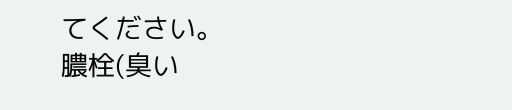てください。
膿栓(臭い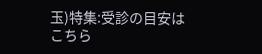玉)特集:受診の目安はこちら